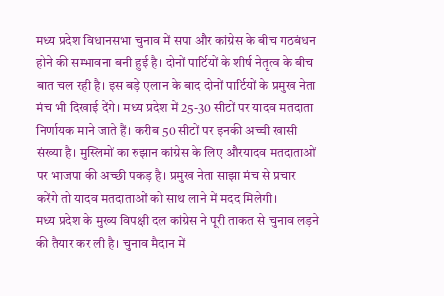मध्य प्रदेश विधानसभा चुनाव में सपा और कांग्रेस के बीच गठबंधन होने की सम्भावना बनी हुई है। दोनों पार्टियों के शीर्ष नेतृत्व के बीच बात चल रही है। इस बड़े एलान के बाद दोनों पार्टियों के प्रमुख नेता मंच भी दिखाई देंगे। मध्य प्रदेश में 25-30 सीटों पर यादव मतदाता निर्णायक माने जाते हैं। करीब 50 सीटों पर इनकी अच्ची खासी संख्या है। मुस्लिमों का रुझान कांग्रेस के लिए औरयादव मतदाताओं पर भाजपा की अच्छी पकड़ है। प्रमुख नेता साझा मंच से प्रचार करेंगे तो यादव मतदाताओं को साथ लाने में मदद मिलेगी।
मध्य प्रदेश के मुख्य विपक्षी दल कांग्रेस ने पूरी ताकत से चुनाव लड़ने की तैयार कर ली है। चुनाव मैदान में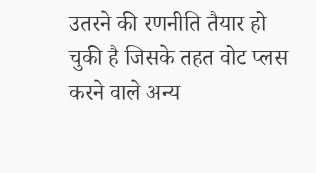उतरने की रणनीति तैयार हो चुकी है जिसके तहत वोट प्लस करने वाले अन्य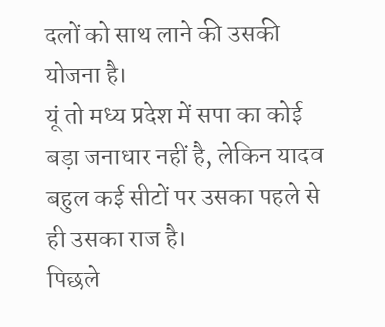दलों को साथ लाने की उसकी योजना है।
यूं तो मध्य प्रदेश में सपा का कोई बड़ा जनाधार नहीं है, लेकिन यादव बहुल कई सीटों पर उसका पहले से ही उसका राज है।
पिछले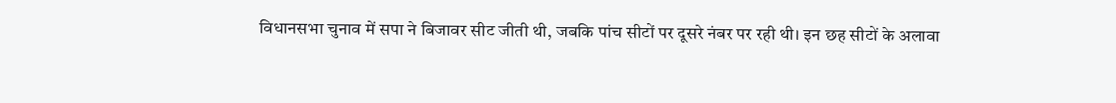विधानसभा चुनाव में सपा ने बिजावर सीट जीती थी, जबकि पांच सीटों पर दूसरे नंबर पर रही थी। इन छह सीटों के अलावा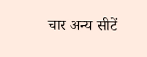चार अन्य सीटें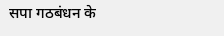सपा गठबंधन के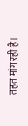तहत मांग रही है।